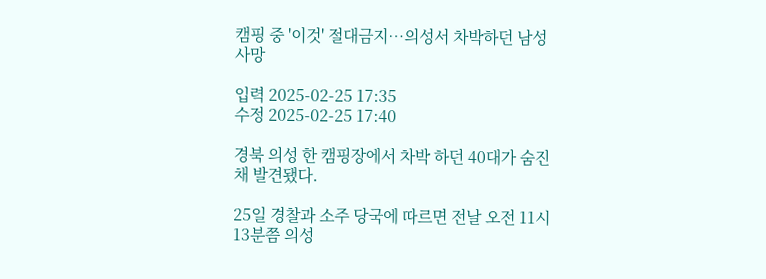캠핑 중 '이것' 절대금지…의성서 차박하던 남성 사망

입력 2025-02-25 17:35
수정 2025-02-25 17:40

경북 의성 한 캠핑장에서 차박 하던 40대가 숨진 채 발견됐다.

25일 경찰과 소주 당국에 따르면 전날 오전 11시13분쯤 의성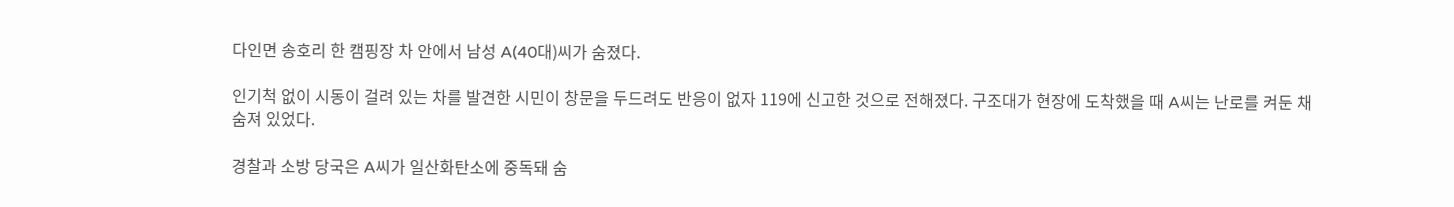다인면 송호리 한 캠핑장 차 안에서 남성 A(40대)씨가 숨졌다.

인기척 없이 시동이 걸려 있는 차를 발견한 시민이 창문을 두드려도 반응이 없자 119에 신고한 것으로 전해졌다. 구조대가 현장에 도착했을 때 A씨는 난로를 켜둔 채 숨져 있었다.

경찰과 소방 당국은 A씨가 일산화탄소에 중독돼 숨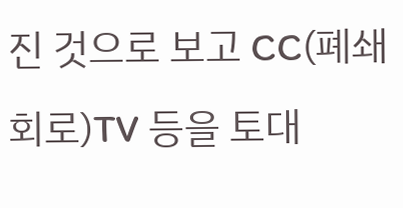진 것으로 보고 CC(폐쇄회로)TV 등을 토대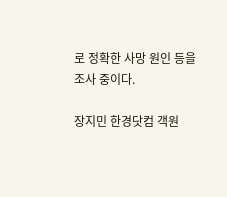로 정확한 사망 원인 등을 조사 중이다.

장지민 한경닷컴 객원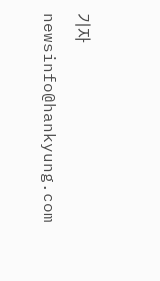기자 newsinfo@hankyung.com